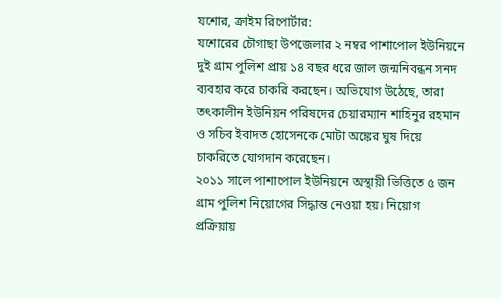যশোর, ক্রাইম রিপোর্টার:
যশোরের চৌগাছা উপজেলার ২ নম্বর পাশাপোল ইউনিয়নে দুই গ্রাম পুলিশ প্রায় ১৪ বছর ধরে জাল জন্মনিবন্ধন সনদ ব্যবহার করে চাকরি করছেন। অভিযোগ উঠেছে, তারা তৎকালীন ইউনিয়ন পরিষদের চেয়ারম্যান শাহিনুর রহমান ও সচিব ইবাদত হোসেনকে মোটা অঙ্কের ঘুষ দিয়ে চাকরিতে যোগদান করেছেন।
২০১১ সালে পাশাপোল ইউনিয়নে অস্থায়ী ভিত্তিতে ৫ জন গ্রাম পুলিশ নিয়োগের সিদ্ধান্ত নেওয়া হয়। নিয়োগ প্রক্রিয়ায়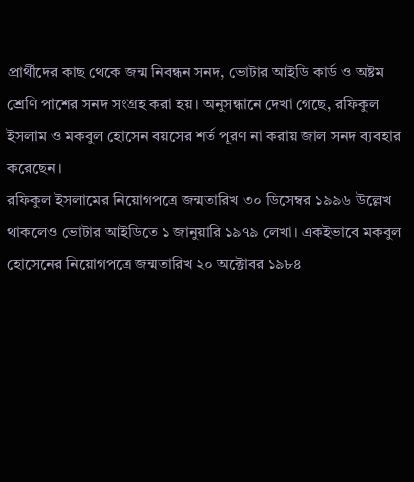প্রার্থীদের কাছ থেকে জন্ম নিবন্ধন সনদ, ভোটার আইডি কার্ড ও অষ্টম শ্রেণি পাশের সনদ সংগ্রহ করা হয়। অনুসন্ধানে দেখা গেছে, রফিকুল ইসলাম ও মকবুল হোসেন বয়সের শর্ত পূরণ না করায় জাল সনদ ব্যবহার করেছেন।
রফিকুল ইসলামের নিয়োগপত্রে জন্মতারিখ ৩০ ডিসেম্বর ১৯৯৬ উল্লেখ থাকলেও ভোটার আইডিতে ১ জানুয়ারি ১৯৭৯ লেখা। একইভাবে মকবুল হোসেনের নিয়োগপত্রে জন্মতারিখ ২০ অক্টোবর ১৯৮৪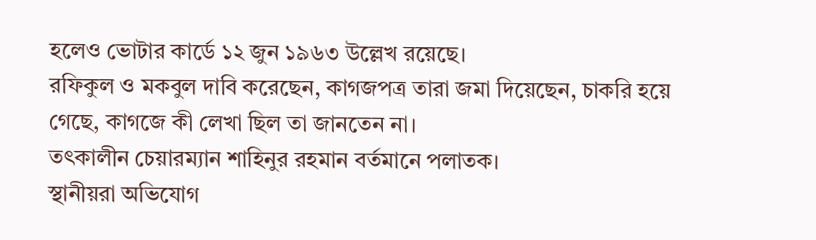হলেও ভোটার কার্ডে ১২ জুন ১৯৬৩ উল্লেখ রয়েছে।
রফিকুল ও মকবুল দাবি করেছেন, কাগজপত্র তারা জমা দিয়েছেন, চাকরি হয়ে গেছে, কাগজে কী লেখা ছিল তা জানতেন না।
তৎকালীন চেয়ারম্যান শাহিনুর রহমান বর্তমানে পলাতক।
স্থানীয়রা অভিযোগ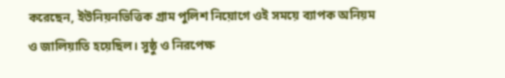করেছেন, ইউনিয়নভিত্তিক গ্রাম পুলিশ নিয়োগে ওই সময়ে ব্যাপক অনিয়ম ও জালিয়াতি হয়েছিল। সুষ্ঠু ও নিরপেক্ষ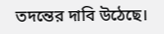তদন্তের দাবি উঠেছে।